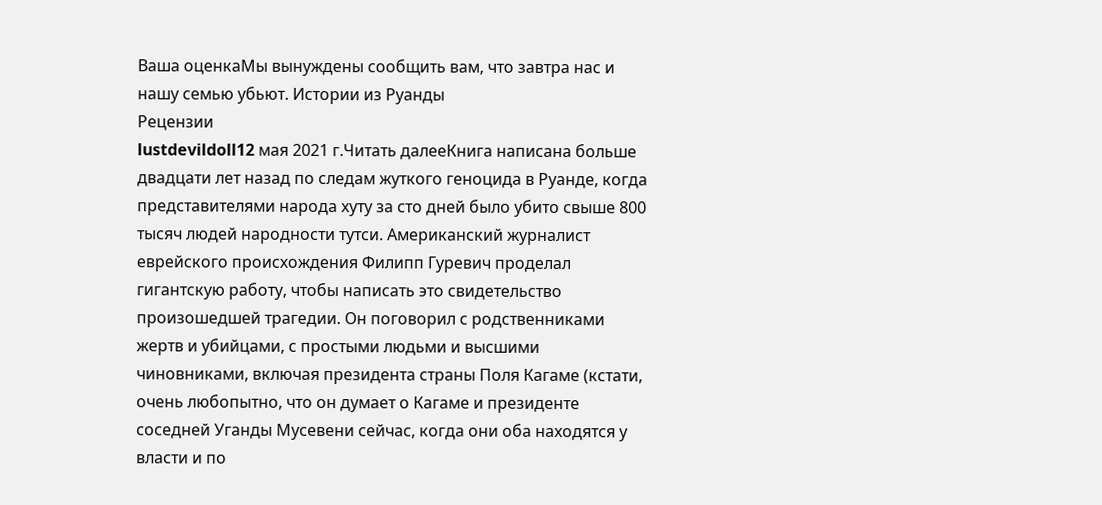Ваша оценкаМы вынуждены сообщить вам, что завтра нас и нашу семью убьют. Истории из Руанды
Рецензии
lustdevildoll12 мая 2021 г.Читать далееКнига написана больше двадцати лет назад по следам жуткого геноцида в Руанде, когда представителями народа хуту за сто дней было убито свыше 800 тысяч людей народности тутси. Американский журналист еврейского происхождения Филипп Гуревич проделал гигантскую работу, чтобы написать это свидетельство произошедшей трагедии. Он поговорил с родственниками жертв и убийцами, с простыми людьми и высшими чиновниками, включая президента страны Поля Кагаме (кстати, очень любопытно, что он думает о Кагаме и президенте соседней Уганды Мусевени сейчас, когда они оба находятся у власти и по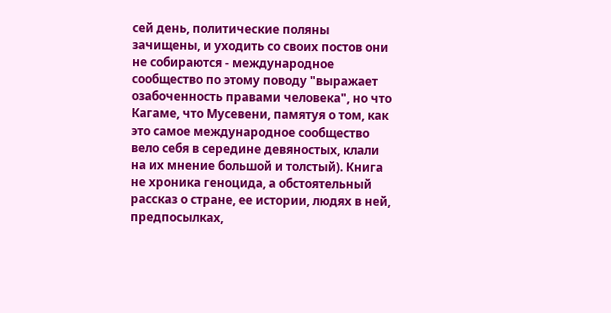сей день, политические поляны зачищены, и уходить со своих постов они не собираются - международное сообщество по этому поводу "выражает озабоченность правами человека", но что Кагаме, что Мусевени, памятуя о том, как это самое международное сообщество вело себя в середине девяностых, клали на их мнение большой и толстый). Книга не хроника геноцида, а обстоятельный рассказ о стране, ее истории, людях в ней, предпосылках,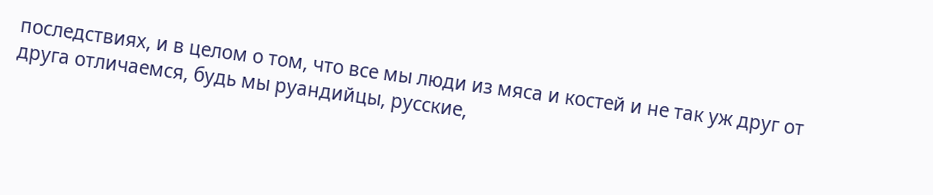последствиях, и в целом о том, что все мы люди из мяса и костей и не так уж друг от друга отличаемся, будь мы руандийцы, русские,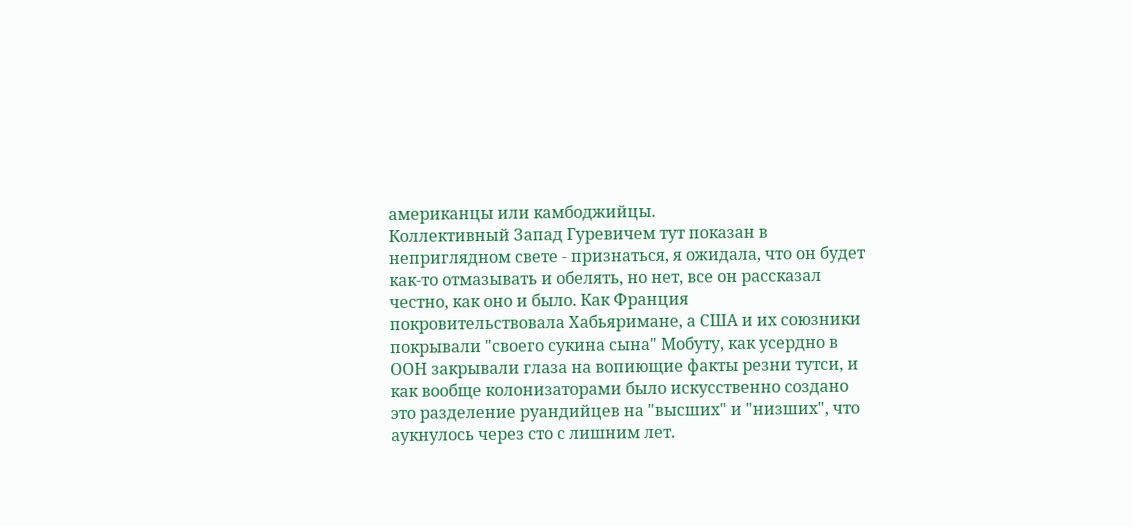американцы или камбоджийцы.
Коллективный Запад Гуревичем тут показан в неприглядном свете - признаться, я ожидала, что он будет как-то отмазывать и обелять, но нет, все он рассказал честно, как оно и было. Как Франция покровительствовала Хабьяримане, а США и их союзники покрывали "своего сукина сына" Мобуту, как усердно в ООН закрывали глаза на вопиющие факты резни тутси, и как вообще колонизаторами было искусственно создано это разделение руандийцев на "высших" и "низших", что аукнулось через сто с лишним лет.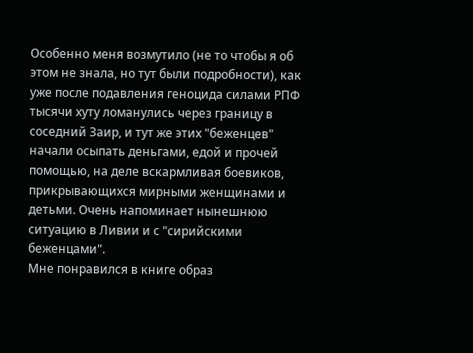Особенно меня возмутило (не то чтобы я об этом не знала, но тут были подробности), как уже после подавления геноцида силами РПФ тысячи хуту ломанулись через границу в соседний Заир, и тут же этих "беженцев" начали осыпать деньгами, едой и прочей помощью, на деле вскармливая боевиков, прикрывающихся мирными женщинами и детьми. Очень напоминает нынешнюю ситуацию в Ливии и с "сирийскими беженцами".
Мне понравился в книге образ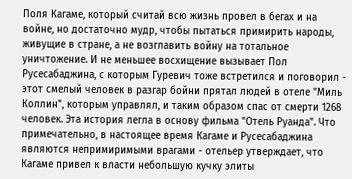Поля Кагаме, который считай всю жизнь провел в бегах и на войне, но достаточно мудр, чтобы пытаться примирить народы, живущие в стране, а не возглавить войну на тотальное уничтожение. И не меньшее восхищение вызывает Пол Русесабаджина, с которым Гуревич тоже встретился и поговорил - этот смелый человек в разгар бойни прятал людей в отеле "Миль Коллин", которым управлял, и таким образом спас от смерти 1268 человек. Эта история легла в основу фильма "Отель Руанда". Что примечательно, в настоящее время Кагаме и Русесабаджина являются непримиримыми врагами - отельер утверждает, что Кагаме привел к власти небольшую кучку элиты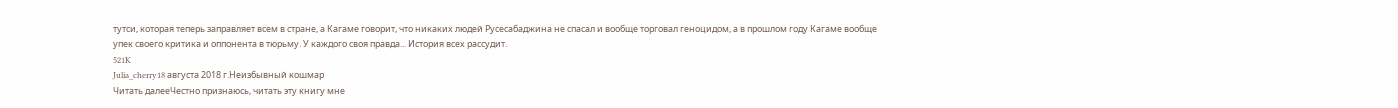тутси, которая теперь заправляет всем в стране, а Кагаме говорит, что никаких людей Русесабаджина не спасал и вообще торговал геноцидом, а в прошлом году Кагаме вообще упек своего критика и оппонента в тюрьму. У каждого своя правда... История всех рассудит.
521K
Julia_cherry18 августа 2018 г.Неизбывный кошмар
Читать далееЧестно признаюсь, читать эту книгу мне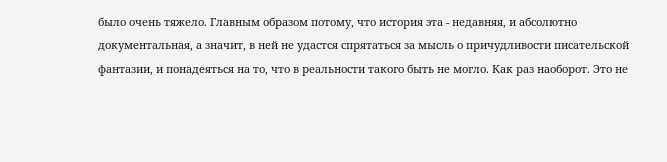было очень тяжело. Главным образом потому, что история эта - недавняя, и абсолютно документальная, а значит, в ней не удастся спрятаться за мысль о причудливости писательской фантазии, и понадеяться на то, что в реальности такого быть не могло. Как раз наоборот. Это не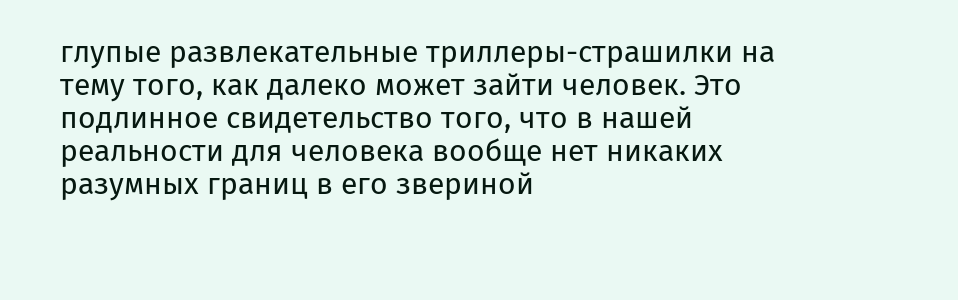глупые развлекательные триллеры-страшилки на тему того, как далеко может зайти человек. Это подлинное свидетельство того, что в нашей реальности для человека вообще нет никаких разумных границ в его звериной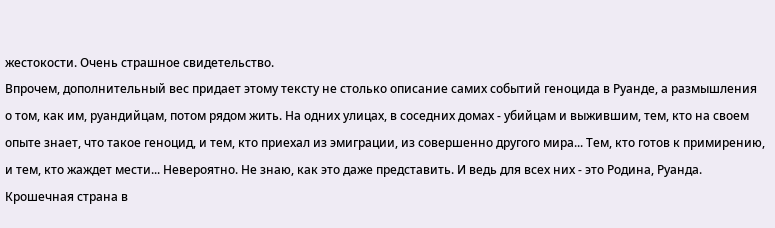жестокости. Очень страшное свидетельство.
Впрочем, дополнительный вес придает этому тексту не столько описание самих событий геноцида в Руанде, а размышления о том, как им, руандийцам, потом рядом жить. На одних улицах, в соседних домах - убийцам и выжившим, тем, кто на своем опыте знает, что такое геноцид, и тем, кто приехал из эмиграции, из совершенно другого мира... Тем, кто готов к примирению, и тем, кто жаждет мести... Невероятно. Не знаю, как это даже представить. И ведь для всех них - это Родина, Руанда. Крошечная страна в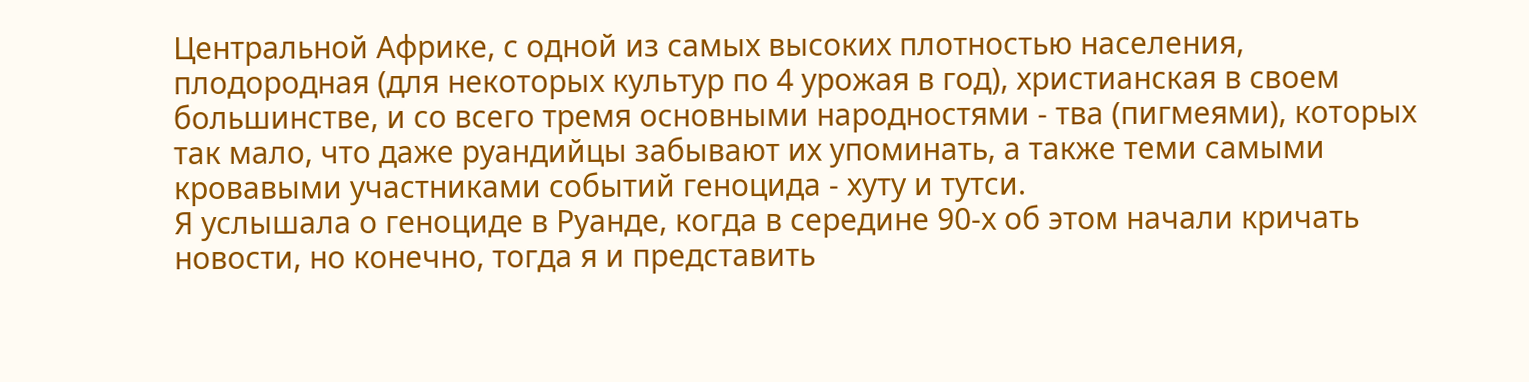Центральной Африке, с одной из самых высоких плотностью населения, плодородная (для некоторых культур по 4 урожая в год), христианская в своем большинстве, и со всего тремя основными народностями - тва (пигмеями), которых так мало, что даже руандийцы забывают их упоминать, а также теми самыми кровавыми участниками событий геноцида - хуту и тутси.
Я услышала о геноциде в Руанде, когда в середине 90-х об этом начали кричать новости, но конечно, тогда я и представить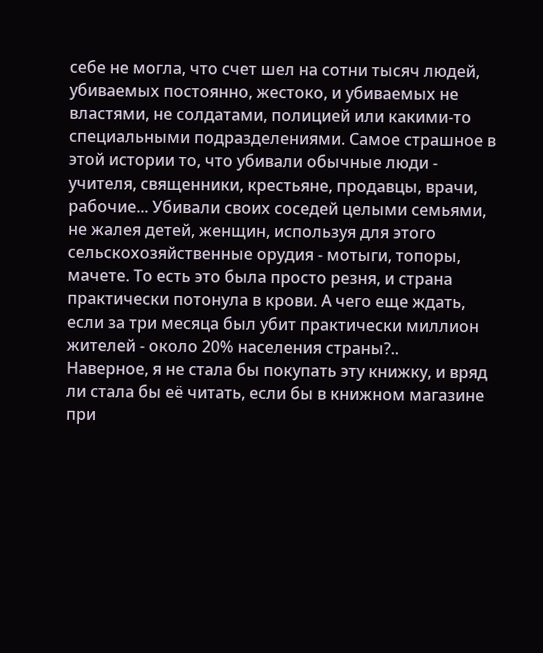себе не могла, что счет шел на сотни тысяч людей, убиваемых постоянно, жестоко, и убиваемых не властями, не солдатами, полицией или какими-то специальными подразделениями. Самое страшное в этой истории то, что убивали обычные люди - учителя, священники, крестьяне, продавцы, врачи, рабочие... Убивали своих соседей целыми семьями, не жалея детей, женщин, используя для этого сельскохозяйственные орудия - мотыги, топоры, мачете. То есть это была просто резня, и страна практически потонула в крови. А чего еще ждать, если за три месяца был убит практически миллион жителей - около 20% населения страны?..
Наверное, я не стала бы покупать эту книжку, и вряд ли стала бы её читать, если бы в книжном магазине при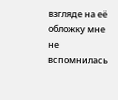взгляде на её обложку мне не вспомнилась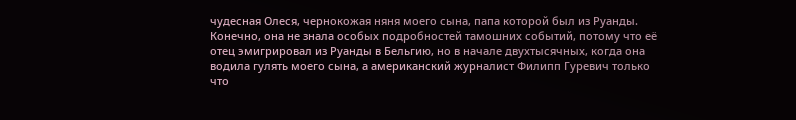чудесная Олеся, чернокожая няня моего сына, папа которой был из Руанды. Конечно, она не знала особых подробностей тамошних событий, потому что её отец эмигрировал из Руанды в Бельгию, но в начале двухтысячных, когда она водила гулять моего сына, а американский журналист Филипп Гуревич только что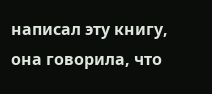написал эту книгу, она говорила, что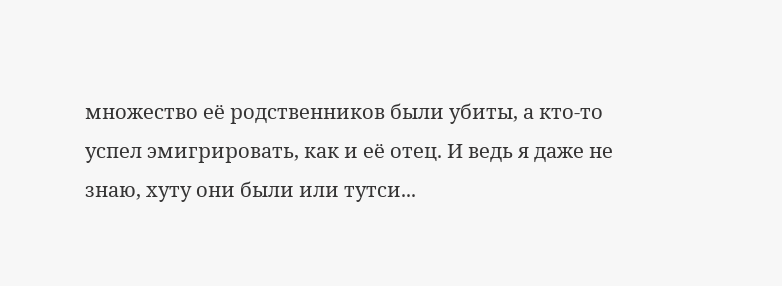множество её родственников были убиты, а кто-то успел эмигрировать, как и её отец. И ведь я даже не знаю, хуту они были или тутси...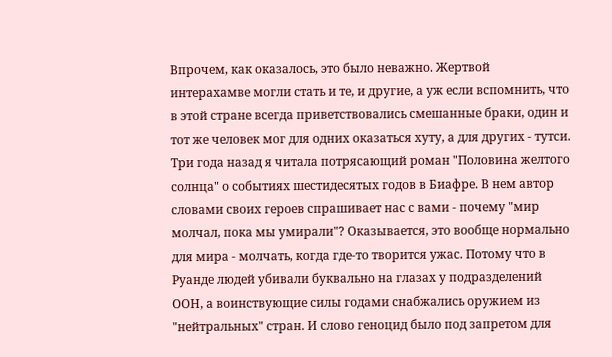Впрочем, как оказалось, это было неважно. Жертвой интерахамве могли стать и те, и другие, а уж если вспомнить, что в этой стране всегда приветствовались смешанные браки, один и тот же человек мог для одних оказаться хуту, а для других - тутси.
Три года назад я читала потрясающий роман "Половина желтого солнца" о событиях шестидесятых годов в Биафре. В нем автор словами своих героев спрашивает нас с вами - почему "мир молчал, пока мы умирали"? Оказывается, это вообще нормально для мира - молчать, когда где-то творится ужас. Потому что в Руанде людей убивали буквально на глазах у подразделений ООН, а воинствующие силы годами снабжались оружием из "нейтральных" стран. И слово геноцид было под запретом для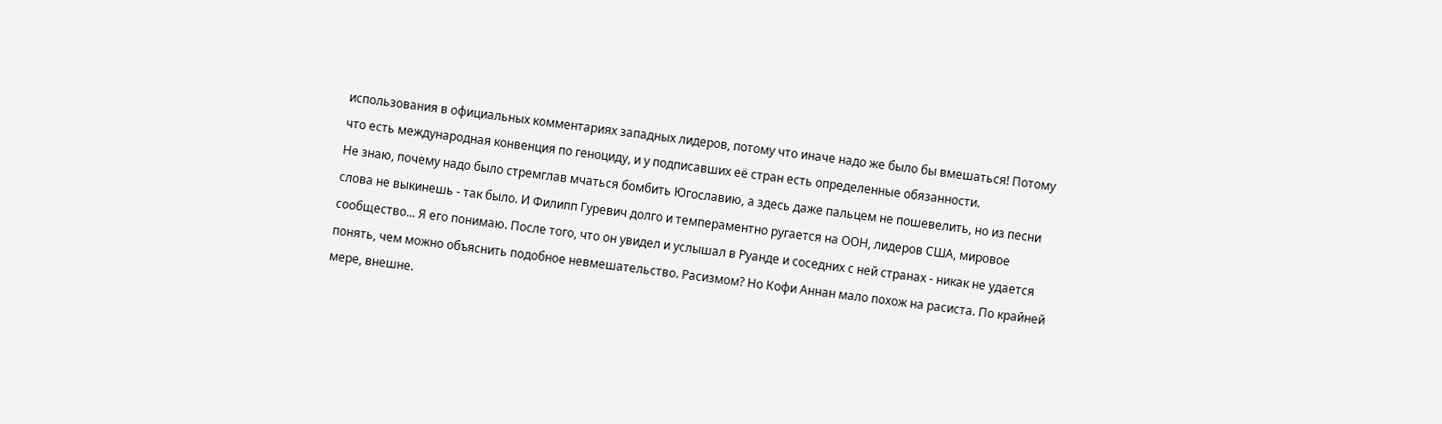использования в официальных комментариях западных лидеров, потому что иначе надо же было бы вмешаться! Потому что есть международная конвенция по геноциду, и у подписавших её стран есть определенные обязанности.
Не знаю, почему надо было стремглав мчаться бомбить Югославию, а здесь даже пальцем не пошевелить, но из песни слова не выкинешь - так было. И Филипп Гуревич долго и темпераментно ругается на ООН, лидеров США, мировое сообщество... Я его понимаю. После того, что он увидел и услышал в Руанде и соседних с ней странах - никак не удается понять, чем можно объяснить подобное невмешательство. Расизмом? Но Кофи Аннан мало похож на расиста. По крайней мере, внешне.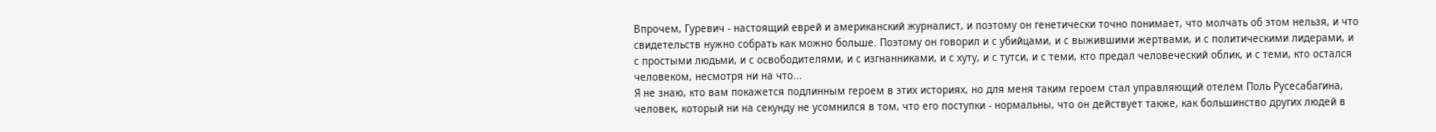Впрочем, Гуревич - настоящий еврей и американский журналист, и поэтому он генетически точно понимает, что молчать об этом нельзя, и что свидетельств нужно собрать как можно больше. Поэтому он говорил и с убийцами, и с выжившими жертвами, и с политическими лидерами, и с простыми людьми, и с освободителями, и с изгнанниками, и с хуту, и с тутси, и с теми, кто предал человеческий облик, и с теми, кто остался человеком, несмотря ни на что...
Я не знаю, кто вам покажется подлинным героем в этих историях, но для меня таким героем стал управляющий отелем Поль Русесабагина, человек, который ни на секунду не усомнился в том, что его поступки - нормальны, что он действует также, как большинство других людей в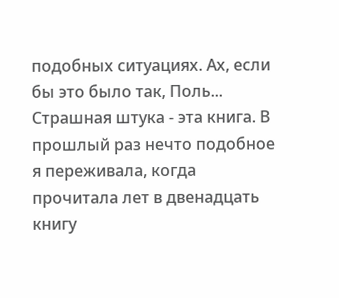подобных ситуациях. Ах, если бы это было так, Поль...
Страшная штука - эта книга. В прошлый раз нечто подобное я переживала, когда прочитала лет в двенадцать книгу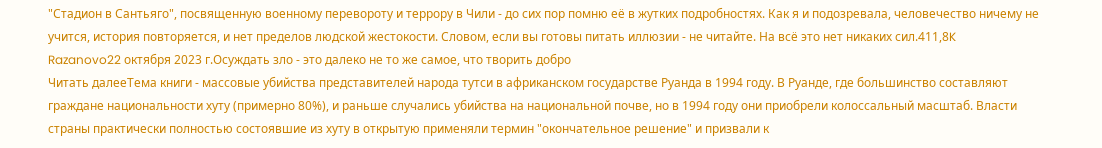"Стадион в Сантьяго", посвященную военному перевороту и террору в Чили - до сих пор помню её в жутких подробностях. Как я и подозревала, человечество ничему не учится, история повторяется, и нет пределов людской жестокости. Словом, если вы готовы питать иллюзии - не читайте. На всё это нет никаких сил.411,8K
Razanovo22 октября 2023 г.Осуждать зло - это далеко не то же самое, что творить добро
Читать далееТема книги - массовые убийства представителей народа тутси в африканском государстве Руанда в 1994 году. В Руанде, где большинство составляют граждане национальности хуту (примерно 80%), и раньше случались убийства на национальной почве, но в 1994 году они приобрели колоссальный масштаб. Власти страны практически полностью состоявшие из хуту в открытую применяли термин "окончательное решение" и призвали к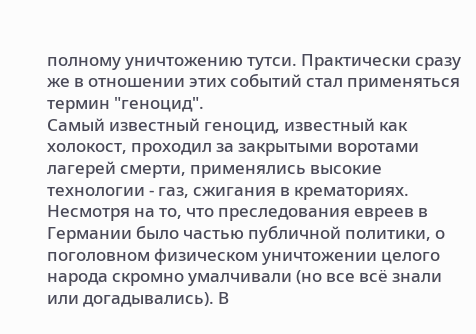полному уничтожению тутси. Практически сразу же в отношении этих событий стал применяться термин "геноцид".
Самый известный геноцид, известный как холокост, проходил за закрытыми воротами лагерей смерти, применялись высокие технологии - газ, сжигания в крематориях. Несмотря на то, что преследования евреев в Германии было частью публичной политики, о поголовном физическом уничтожении целого народа скромно умалчивали (но все всё знали или догадывались). В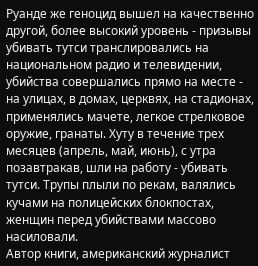Руанде же геноцид вышел на качественно другой, более высокий уровень - призывы убивать тутси транслировались на национальном радио и телевидении, убийства совершались прямо на месте - на улицах, в домах, церквях, на стадионах, применялись мачете, легкое стрелковое оружие, гранаты. Хуту в течение трех месяцев (апрель, май, июнь), с утра позавтракав, шли на работу - убивать тутси. Трупы плыли по рекам, валялись кучами на полицейских блокпостах, женщин перед убийствами массово насиловали.
Автор книги, американский журналист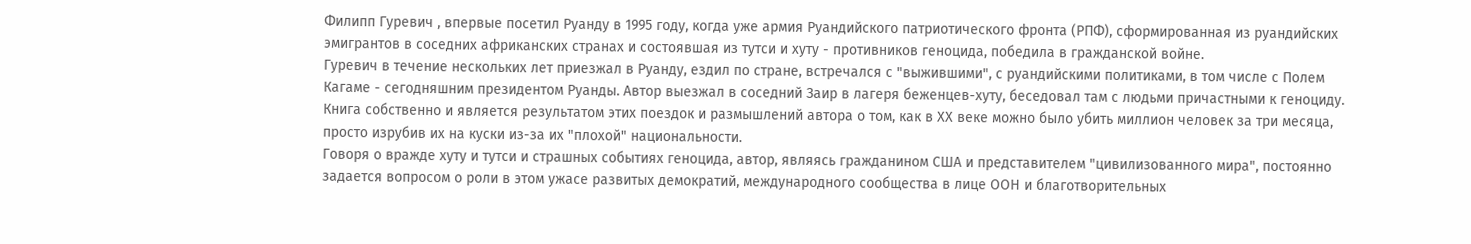Филипп Гуревич , впервые посетил Руанду в 1995 году, когда уже армия Руандийского патриотического фронта (РПФ), сформированная из руандийских эмигрантов в соседних африканских странах и состоявшая из тутси и хуту - противников геноцида, победила в гражданской войне.
Гуревич в течение нескольких лет приезжал в Руанду, ездил по стране, встречался с "выжившими", с руандийскими политиками, в том числе с Полем Кагаме - сегодняшним президентом Руанды. Автор выезжал в соседний Заир в лагеря беженцев-хуту, беседовал там с людьми причастными к геноциду. Книга собственно и является результатом этих поездок и размышлений автора о том, как в XX веке можно было убить миллион человек за три месяца, просто изрубив их на куски из-за их "плохой" национальности.
Говоря о вражде хуту и тутси и страшных событиях геноцида, автор, являясь гражданином США и представителем "цивилизованного мира", постоянно задается вопросом о роли в этом ужасе развитых демократий, международного сообщества в лице ООН и благотворительных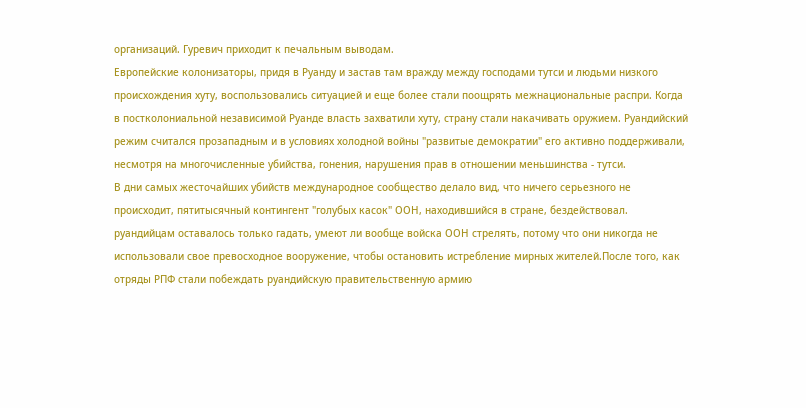организаций. Гуревич приходит к печальным выводам.
Европейские колонизаторы, придя в Руанду и застав там вражду между господами тутси и людьми низкого происхождения хуту, воспользовались ситуацией и еще более стали поощрять межнациональные распри. Когда в постколониальной независимой Руанде власть захватили хуту, страну стали накачивать оружием. Руандийский режим считался прозападным и в условиях холодной войны "развитые демократии" его активно поддерживали, несмотря на многочисленные убийства, гонения, нарушения прав в отношении меньшинства - тутси.
В дни самых жесточайших убийств международное сообщество делало вид, что ничего серьезного не происходит, пятитысячный контингент "голубых касок" ООН, находившийся в стране, бездействовал.
руандийцам оставалось только гадать, умеют ли вообще войска ООН стрелять, потому что они никогда не использовали свое превосходное вооружение, чтобы остановить истребление мирных жителей.После того, как отряды РПФ стали побеждать руандийскую правительственную армию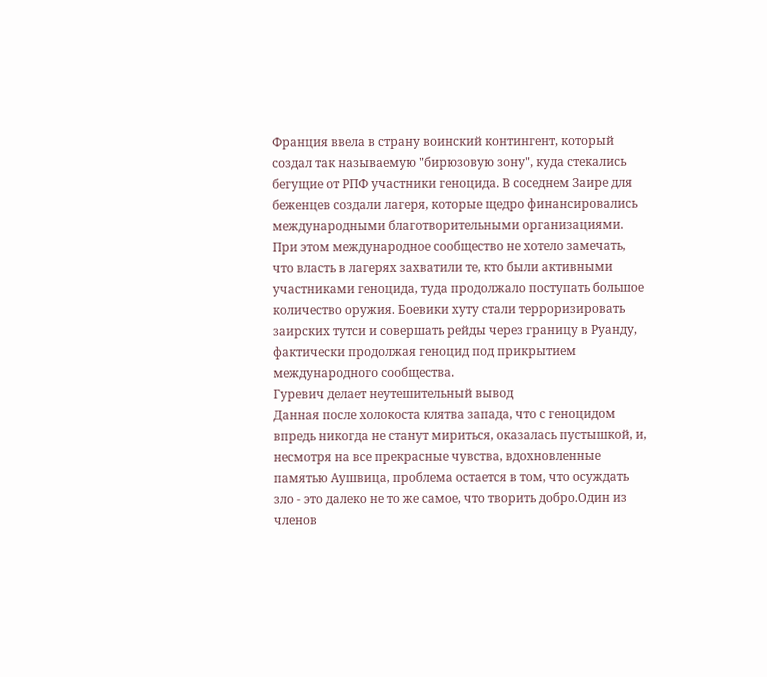Франция ввела в страну воинский контингент, который создал так называемую "бирюзовую зону", куда стекались бегущие от РПФ участники геноцида. В соседнем Заире для беженцев создали лагеря, которые щедро финансировались международными благотворительными организациями. При этом международное сообщество не хотело замечать, что власть в лагерях захватили те, кто были активными участниками геноцида, туда продолжало поступать большое количество оружия. Боевики хуту стали терроризировать заирских тутси и совершать рейды через границу в Руанду, фактически продолжая геноцид под прикрытием международного сообщества.
Гуревич делает неутешительный вывод
Данная после холокоста клятва запада, что с геноцидом впредь никогда не станут мириться, оказалась пустышкой, и, несмотря на все прекрасные чувства, вдохновленные памятью Аушвица, проблема остается в том, что осуждать зло - это далеко не то же самое, что творить добро.Один из членов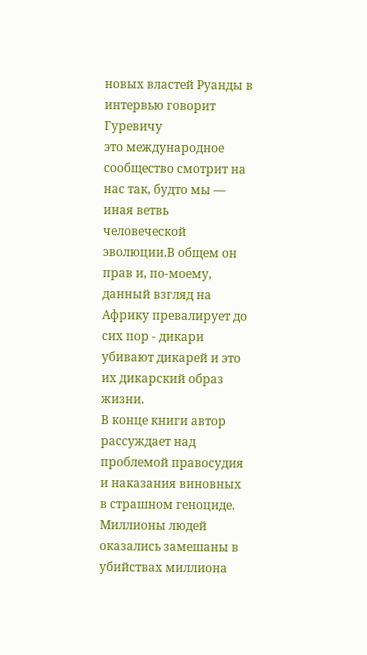новых властей Руанды в интервью говорит Гуревичу
это международное сообщество смотрит на нас так, будто мы — иная ветвь человеческой эволюции.В общем он прав и, по-моему, данный взгляд на Африку превалирует до сих пор - дикари убивают дикарей и это их дикарский образ жизни.
В конце книги автор рассуждает над проблемой правосудия и наказания виновных в страшном геноциде. Миллионы людей оказались замешаны в убийствах миллиона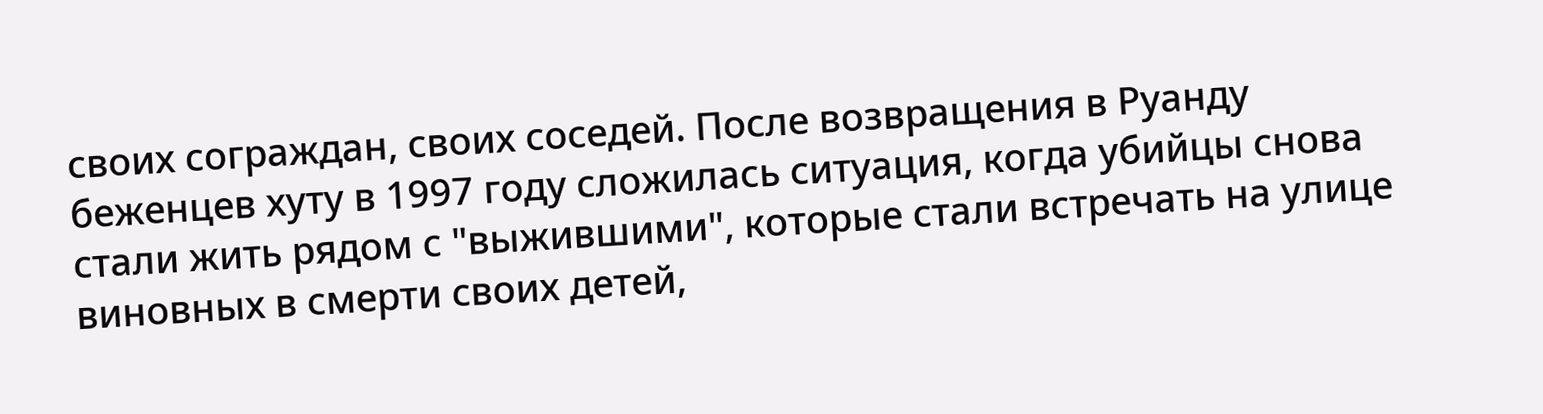своих сограждан, своих соседей. После возвращения в Руанду беженцев хуту в 1997 году сложилась ситуация, когда убийцы снова стали жить рядом с "выжившими", которые стали встречать на улице виновных в смерти своих детей,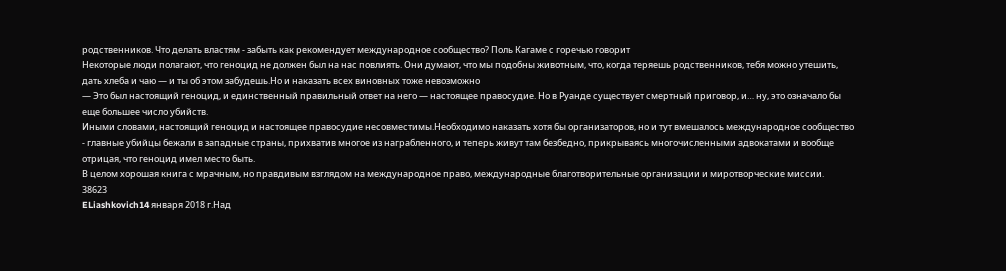родственников. Что делать властям - забыть как рекомендует международное сообщество? Поль Кагаме с горечью говорит
Некоторые люди полагают, что геноцид не должен был на нас повлиять. Они думают, что мы подобны животным, что, когда теряешь родственников, тебя можно утешить, дать хлеба и чаю — и ты об этом забудешь.Но и наказать всех виновных тоже невозможно
— Это был настоящий геноцид, и единственный правильный ответ на него — настоящее правосудие. Но в Руанде существует смертный приговор, и… ну, это означало бы еще большее число убийств.
Иными словами, настоящий геноцид и настоящее правосудие несовместимы.Необходимо наказать хотя бы организаторов, но и тут вмешалось международное сообщество - главные убийцы бежали в западные страны, прихватив многое из награбленного, и теперь живут там безбедно, прикрываясь многочисленными адвокатами и вообще отрицая, что геноцид имел место быть.
В целом хорошая книга с мрачным, но правдивым взглядом на международное право, международные благотворительные организации и миротворческие миссии.
38623
ELiashkovich14 января 2018 г.Над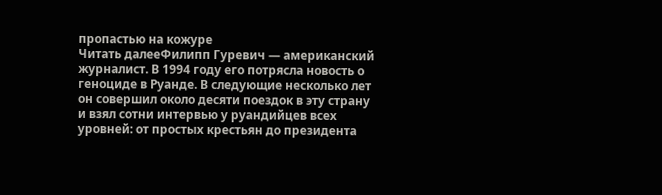пропастью на кожуре
Читать далееФилипп Гуревич — американский журналист. В 1994 году его потрясла новость о геноциде в Руанде. В следующие несколько лет он совершил около десяти поездок в эту страну и взял сотни интервью у руандийцев всех уровней: от простых крестьян до президента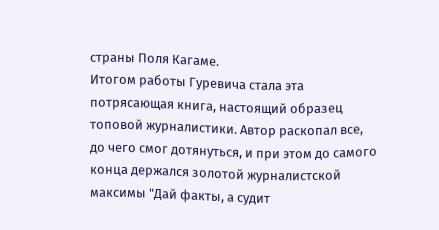страны Поля Кагаме.
Итогом работы Гуревича стала эта потрясающая книга, настоящий образец топовой журналистики. Автор раскопал все, до чего смог дотянуться, и при этом до самого конца держался золотой журналистской максимы "Дай факты, а судит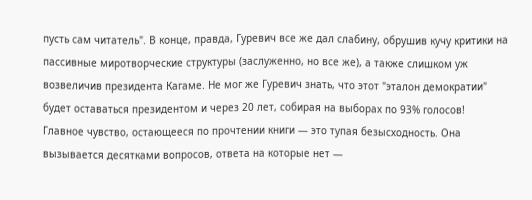пусть сам читатель". В конце, правда, Гуревич все же дал слабину, обрушив кучу критики на пассивные миротворческие структуры (заслуженно, но все же), а также слишком уж возвеличив президента Кагаме. Не мог же Гуревич знать, что этот "эталон демократии" будет оставаться президентом и через 20 лет, собирая на выборах по 93% голосов!
Главное чувство, остающееся по прочтении книги — это тупая безысходность. Она вызывается десятками вопросов, ответа на которые нет —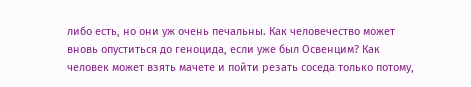либо есть, но они уж очень печальны. Как человечество может вновь опуститься до геноцида, если уже был Освенцим? Как человек может взять мачете и пойти резать соседа только потому,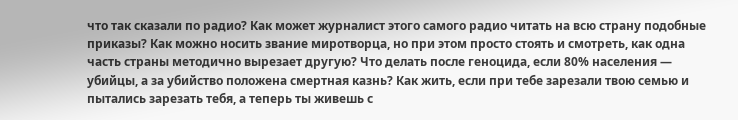что так сказали по радио? Как может журналист этого самого радио читать на всю страну подобные приказы? Как можно носить звание миротворца, но при этом просто стоять и смотреть, как одна часть страны методично вырезает другую? Что делать после геноцида, если 80% населения — убийцы, а за убийство положена смертная казнь? Как жить, если при тебе зарезали твою семью и пытались зарезать тебя, а теперь ты живешь с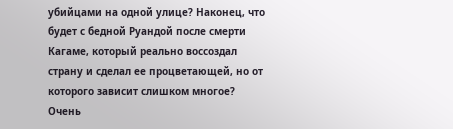убийцами на одной улице? Наконец, что будет с бедной Руандой после смерти Кагаме, который реально воссоздал страну и сделал ее процветающей, но от которого зависит слишком многое? Очень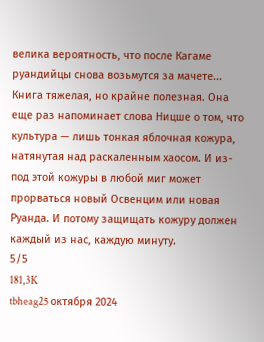велика вероятность, что после Кагаме руандийцы снова возьмутся за мачете...
Книга тяжелая, но крайне полезная. Она еще раз напоминает слова Ницше о том, что культура — лишь тонкая яблочная кожура, натянутая над раскаленным хаосом. И из-под этой кожуры в любой миг может прорваться новый Освенцим или новая Руанда. И потому защищать кожуру должен каждый из нас, каждую минуту.
5/5
181,3K
tbheag25 октября 2024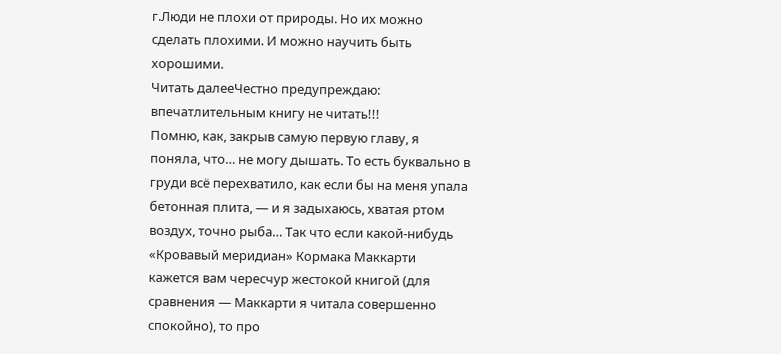г.Люди не плохи от природы. Но их можно сделать плохими. И можно научить быть хорошими.
Читать далееЧестно предупреждаю: впечатлительным книгу не читать!!!
Помню, как, закрыв самую первую главу, я поняла, что… не могу дышать. То есть буквально в груди всё перехватило, как если бы на меня упала бетонная плита, — и я задыхаюсь, хватая ртом воздух, точно рыба… Так что если какой-нибудь «Кровавый меридиан» Кормака Маккарти кажется вам чересчур жестокой книгой (для сравнения — Маккарти я читала совершенно спокойно), то про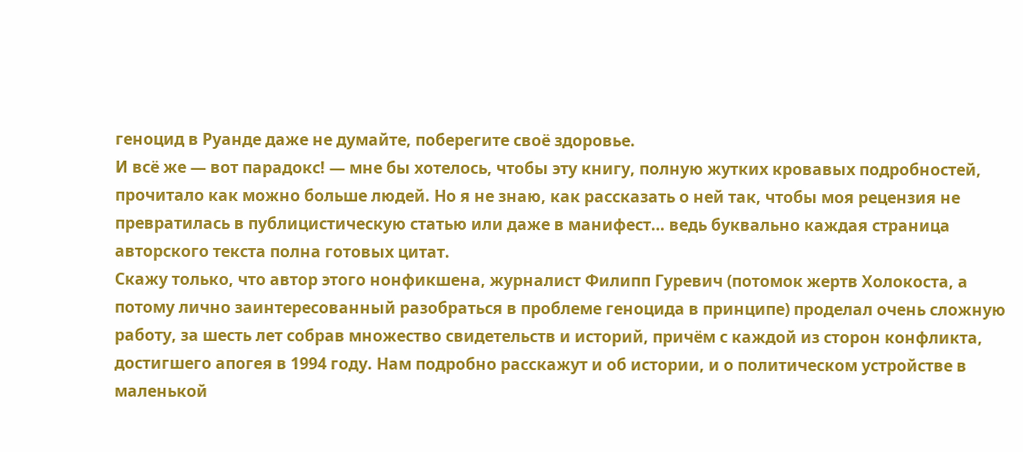геноцид в Руанде даже не думайте, поберегите своё здоровье.
И всё же — вот парадокс! — мне бы хотелось, чтобы эту книгу, полную жутких кровавых подробностей, прочитало как можно больше людей. Но я не знаю, как рассказать о ней так, чтобы моя рецензия не превратилась в публицистическую статью или даже в манифест… ведь буквально каждая страница авторского текста полна готовых цитат.
Скажу только, что автор этого нонфикшена, журналист Филипп Гуревич (потомок жертв Холокоста, а потому лично заинтересованный разобраться в проблеме геноцида в принципе) проделал очень сложную работу, за шесть лет собрав множество свидетельств и историй, причём с каждой из сторон конфликта, достигшего апогея в 1994 году. Нам подробно расскажут и об истории, и о политическом устройстве в маленькой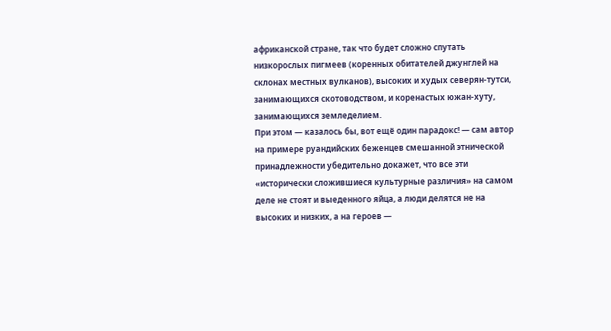африканской стране, так что будет сложно спутать низкорослых пигмеев (коренных обитателей джунглей на склонах местных вулканов), высоких и худых северян-тутси, занимающихся скотоводством, и коренастых южан-хуту, занимающихся земледелием.
При этом — казалось бы, вот ещё один парадокс! — сам автор на примере руандийских беженцев смешанной этнической принадлежности убедительно докажет, что все эти «исторически сложившиеся культурные различия» на самом деле не стоят и выеденного яйца, а люди делятся не на высоких и низких, а на героев —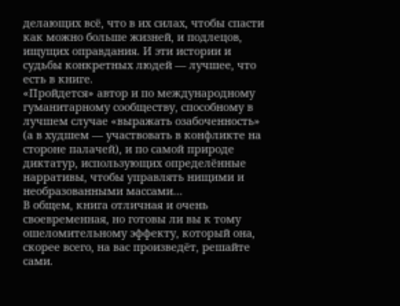делающих всё, что в их силах, чтобы спасти как можно больше жизней, и подлецов, ищущих оправдания. И эти истории и судьбы конкретных людей — лучшее, что есть в книге.
«Пройдется» автор и по международному гуманитарному сообществу, способному в лучшем случае «выражать озабоченность» (а в худшем — участвовать в конфликте на стороне палачей), и по самой природе диктатур, использующих определённые нарративы, чтобы управлять нищими и необразованными массами…
В общем, книга отличная и очень своевременная, но готовы ли вы к тому ошеломительному эффекту, который она, скорее всего, на вас произведёт, решайте сами.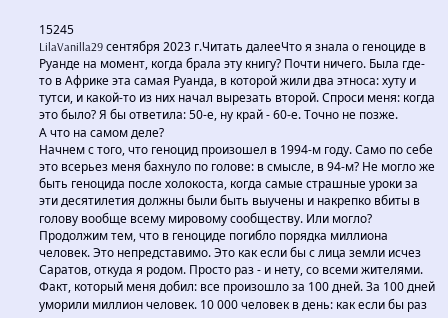15245
LilaVanilla29 сентября 2023 г.Читать далееЧто я знала о геноциде в Руанде на момент, когда брала эту книгу? Почти ничего. Была где-то в Африке эта самая Руанда, в которой жили два этноса: хуту и тутси, и какой-то из них начал вырезать второй. Спроси меня: когда это было? Я бы ответила: 50-е, ну край - 60-е. Точно не позже.
А что на самом деле?
Начнем с того, что геноцид произошел в 1994-м году. Само по себе это всерьез меня бахнуло по голове: в смысле, в 94-м? Не могло же быть геноцида после холокоста, когда самые страшные уроки за эти десятилетия должны были быть выучены и накрепко вбиты в голову вообще всему мировому сообществу. Или могло?
Продолжим тем, что в геноциде погибло порядка миллиона человек. Это непредставимо. Это как если бы с лица земли исчез Саратов, откуда я родом. Просто раз - и нету, со всеми жителями.
Факт, который меня добил: все произошло за 100 дней. За 100 дней уморили миллион человек. 10 000 человек в день: как если бы раз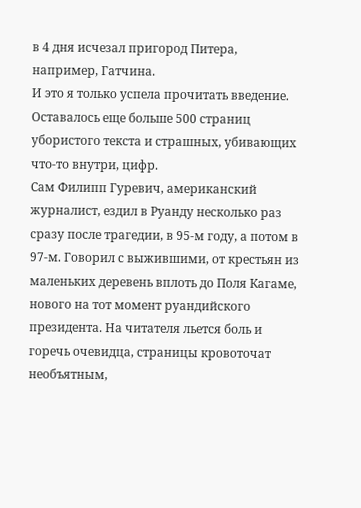в 4 дня исчезал пригород Питера, например, Гатчина.
И это я только успела прочитать введение. Оставалось еще больше 500 страниц убористого текста и страшных, убивающих что-то внутри, цифр.
Сам Филипп Гуревич, американский журналист, ездил в Руанду несколько раз сразу после трагедии, в 95-м году, а потом в 97-м. Говорил с выжившими, от крестьян из маленьких деревень вплоть до Поля Кагаме, нового на тот момент руандийского президента. На читателя льется боль и горечь очевидца, страницы кровоточат необъятным,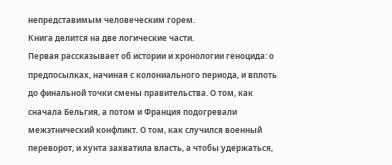непредставимым человеческим горем.
Книга делится на две логические части.
Первая рассказывает об истории и хронологии геноцида: о предпосылках, начиная с колониального периода, и вплоть до финальной точки смены правительства. О том, как сначала Бельгия, а потом и Франция подогревали межэтнический конфликт. О том, как случился военный переворот, и хунта захватила власть, а чтобы удержаться,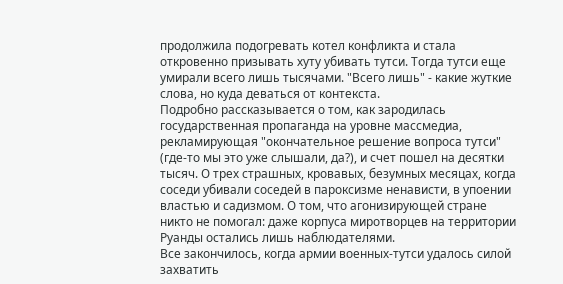продолжила подогревать котел конфликта и стала откровенно призывать хуту убивать тутси. Тогда тутси еще умирали всего лишь тысячами. "Всего лишь" - какие жуткие слова, но куда деваться от контекста.
Подробно рассказывается о том, как зародилась государственная пропаганда на уровне массмедиа, рекламирующая "окончательное решение вопроса тутси" (где-то мы это уже слышали, да?), и счет пошел на десятки тысяч. О трех страшных, кровавых, безумных месяцах, когда соседи убивали соседей в пароксизме ненависти, в упоении властью и садизмом. О том, что агонизирующей стране никто не помогал: даже корпуса миротворцев на территории Руанды остались лишь наблюдателями.
Все закончилось, когда армии военных-тутси удалось силой захватить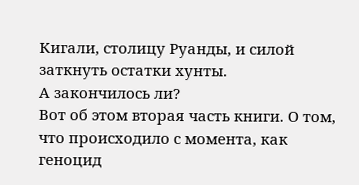Кигали, столицу Руанды, и силой заткнуть остатки хунты.
А закончилось ли?
Вот об этом вторая часть книги. О том, что происходило с момента, как геноцид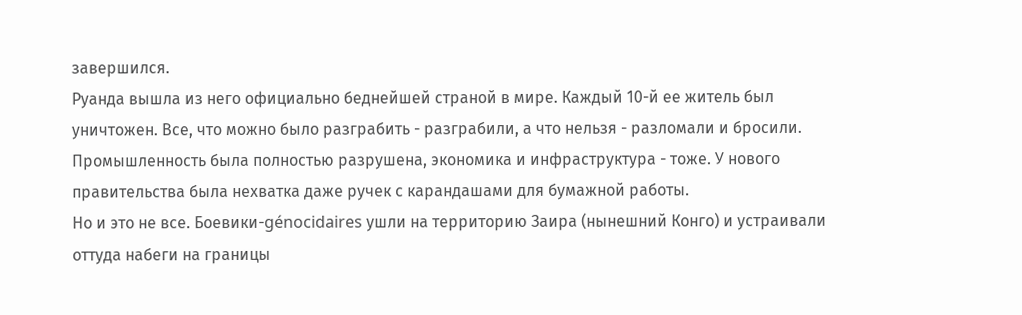завершился.
Руанда вышла из него официально беднейшей страной в мире. Каждый 10-й ее житель был уничтожен. Все, что можно было разграбить - разграбили, а что нельзя - разломали и бросили. Промышленность была полностью разрушена, экономика и инфраструктура - тоже. У нового правительства была нехватка даже ручек с карандашами для бумажной работы.
Но и это не все. Боевики-génocidaires ушли на территорию Заира (нынешний Конго) и устраивали оттуда набеги на границы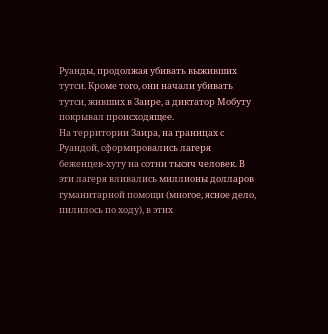Руанды, продолжая убивать выживших тутси. Кроме того, они начали убивать тутси, живших в Заире, а диктатор Мобуту покрывал происходящее.
На территории Заира, на границах с Руандой, сформировались лагеря беженцев-хуту на сотни тысяч человек. В эти лагеря вливались миллионы долларов гуманитарной помощи (многое, ясное дело, пилилось по ходу), в этих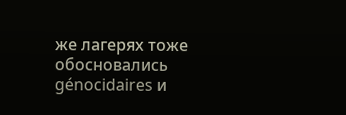же лагерях тоже обосновались génocidaires и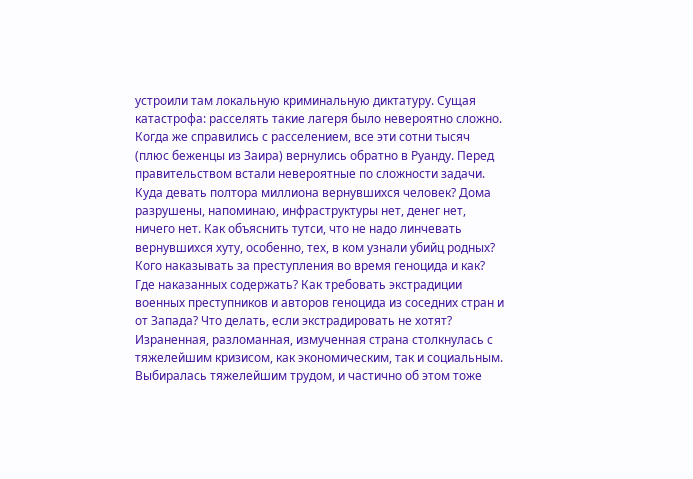устроили там локальную криминальную диктатуру. Сущая катастрофа: расселять такие лагеря было невероятно сложно.
Когда же справились с расселением, все эти сотни тысяч (плюс беженцы из Заира) вернулись обратно в Руанду. Перед правительством встали невероятные по сложности задачи. Куда девать полтора миллиона вернувшихся человек? Дома разрушены, напоминаю, инфраструктуры нет, денег нет, ничего нет. Как объяснить тутси, что не надо линчевать вернувшихся хуту, особенно, тех, в ком узнали убийц родных? Кого наказывать за преступления во время геноцида и как? Где наказанных содержать? Как требовать экстрадиции военных преступников и авторов геноцида из соседних стран и от Запада? Что делать, если экстрадировать не хотят?
Израненная, разломанная, измученная страна столкнулась с тяжелейшим кризисом, как экономическим, так и социальным. Выбиралась тяжелейшим трудом, и частично об этом тоже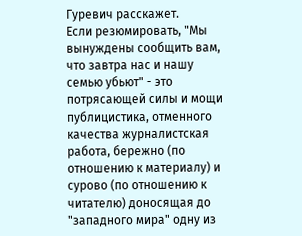Гуревич расскажет.
Если резюмировать, "Мы вынуждены сообщить вам, что завтра нас и нашу семью убьют" - это потрясающей силы и мощи публицистика, отменного качества журналистская работа, бережно (по отношению к материалу) и сурово (по отношению к читателю) доносящая до "западного мира" одну из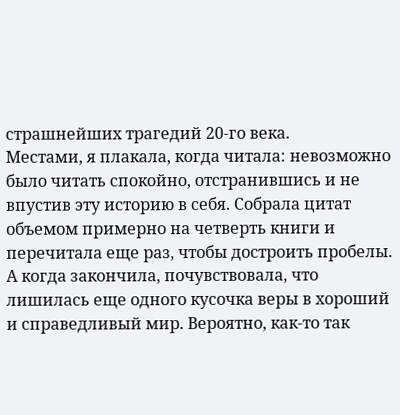страшнейших трагедий 20-го века.
Местами, я плакала, когда читала: невозможно было читать спокойно, отстранившись и не впустив эту историю в себя. Собрала цитат объемом примерно на четверть книги и перечитала еще раз, чтобы достроить пробелы.
А когда закончила, почувствовала, что лишилась еще одного кусочка веры в хороший и справедливый мир. Вероятно, как-то так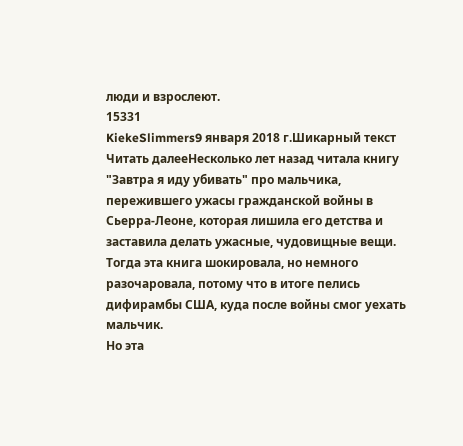люди и взрослеют.
15331
KiekeSlimmers9 января 2018 г.Шикарный текст
Читать далееНесколько лет назад читала книгу "Завтра я иду убивать" про мальчика, пережившего ужасы гражданской войны в Сьерра-Леоне, которая лишила его детства и заставила делать ужасные, чудовищные вещи. Тогда эта книга шокировала, но немного разочаровала, потому что в итоге пелись дифирамбы США, куда после войны смог уехать мальчик.
Но эта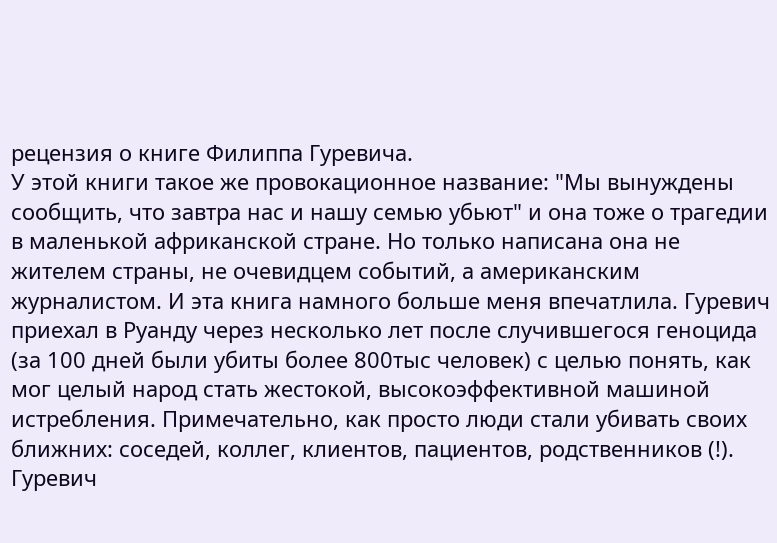рецензия о книге Филиппа Гуревича.
У этой книги такое же провокационное название: "Мы вынуждены сообщить, что завтра нас и нашу семью убьют" и она тоже о трагедии в маленькой африканской стране. Но только написана она не жителем страны, не очевидцем событий, а американским журналистом. И эта книга намного больше меня впечатлила. Гуревич приехал в Руанду через несколько лет после случившегося геноцида (за 100 дней были убиты более 800тыс человек) с целью понять, как мог целый народ стать жестокой, высокоэффективной машиной истребления. Примечательно, как просто люди стали убивать своих ближних: соседей, коллег, клиентов, пациентов, родственников (!). Гуревич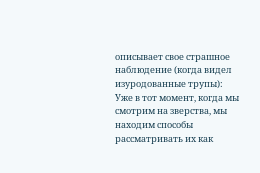описывает свое страшное наблюдение (когда видел изуродованные трупы):
Уже в тот момент, когда мы смотрим на зверства, мы находим способы рассматривать их как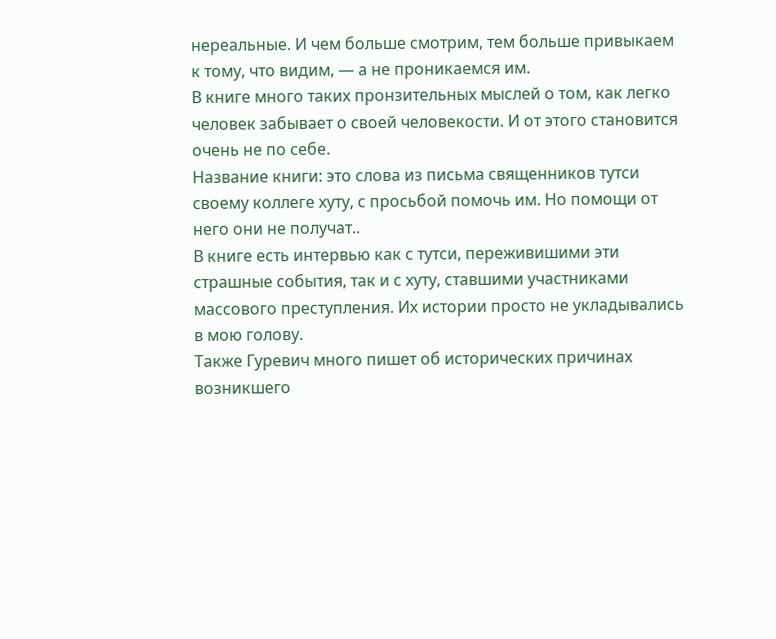нереальные. И чем больше смотрим, тем больше привыкаем к тому, что видим, — а не проникаемся им.
В книге много таких пронзительных мыслей о том, как легко человек забывает о своей человекости. И от этого становится очень не по себе.
Название книги: это слова из письма священников тутси своему коллеге хуту, с просьбой помочь им. Но помощи от него они не получат..
В книге есть интервью как с тутси, переживишими эти страшные события, так и с хуту, ставшими участниками массового преступления. Их истории просто не укладывались в мою голову.
Также Гуревич много пишет об исторических причинах возникшего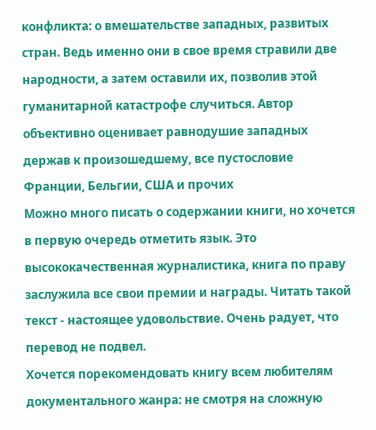конфликта: о вмешательстве западных, развитых стран. Ведь именно они в свое время стравили две народности, а затем оставили их, позволив этой гуманитарной катастрофе случиться. Автор объективно оценивает равнодушие западных держав к произошедшему, все пустословие Франции, Бельгии, США и прочих
Можно много писать о содержании книги, но хочется в первую очередь отметить язык. Это высококачественная журналистика, книга по праву заслужила все свои премии и награды. Читать такой текст - настоящее удовольствие. Очень радует, что перевод не подвел.
Хочется порекомендовать книгу всем любителям документального жанра: не смотря на сложную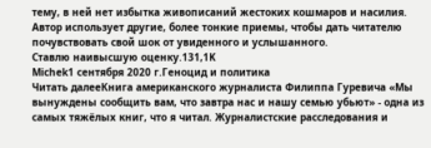тему, в ней нет избытка живописаний жестоких кошмаров и насилия. Автор использует другие, более тонкие приемы, чтобы дать читателю почувствовать свой шок от увиденного и услышанного.
Ставлю наивысшую оценку.131,1K
Michek1 сентября 2020 г.Геноцид и политика
Читать далееКнига американского журналиста Филиппа Гуревича «Мы вынуждены сообщить вам, что завтра нас и нашу семью убьют» - одна из самых тяжёлых книг, что я читал. Журналистские расследования и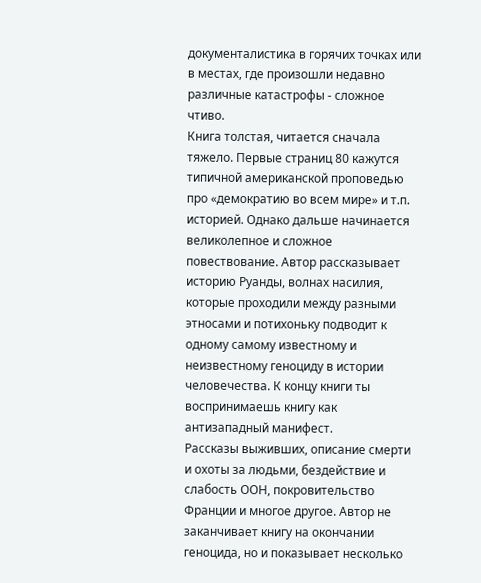документалистика в горячих точках или в местах, где произошли недавно различные катастрофы - сложное чтиво.
Книга толстая, читается сначала тяжело. Первые страниц 80 кажутся типичной американской проповедью про «демократию во всем мире» и т.п. историей. Однако дальше начинается великолепное и сложное повествование. Автор рассказывает историю Руанды, волнах насилия, которые проходили между разными этносами и потихоньку подводит к одному самому известному и неизвестному геноциду в истории человечества. К концу книги ты воспринимаешь книгу как антизападный манифест.
Рассказы выживших, описание смерти и охоты за людьми, бездействие и слабость ООН, покровительство Франции и многое другое. Автор не заканчивает книгу на окончании геноцида, но и показывает несколько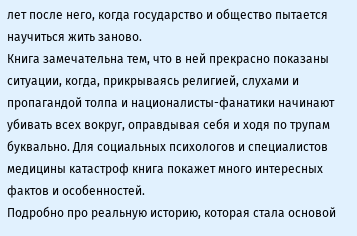лет после него, когда государство и общество пытается научиться жить заново.
Книга замечательна тем, что в ней прекрасно показаны ситуации, когда, прикрываясь религией, слухами и пропагандой толпа и националисты-фанатики начинают убивать всех вокруг, оправдывая себя и ходя по трупам буквально. Для социальных психологов и специалистов медицины катастроф книга покажет много интересных фактов и особенностей.
Подробно про реальную историю, которая стала основой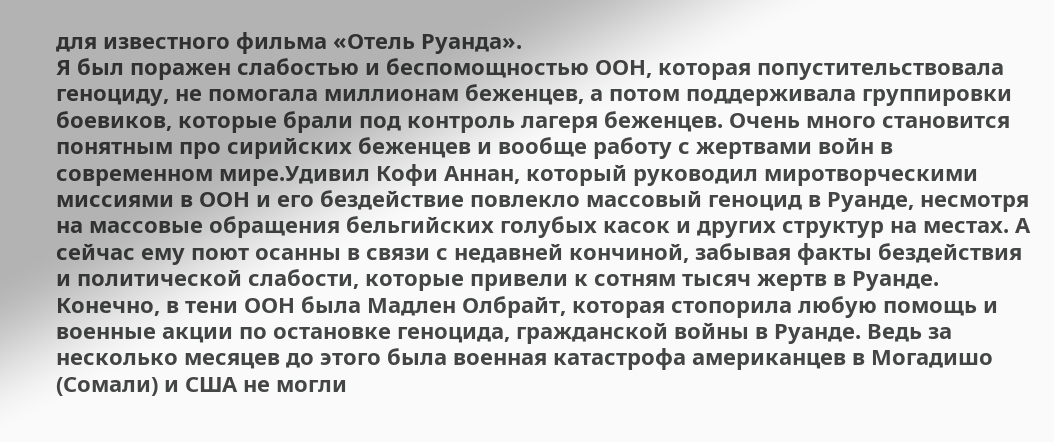для известного фильма «Отель Руанда».
Я был поражен слабостью и беспомощностью ООН, которая попустительствовала геноциду, не помогала миллионам беженцев, а потом поддерживала группировки боевиков, которые брали под контроль лагеря беженцев. Очень много становится понятным про сирийских беженцев и вообще работу с жертвами войн в современном мире.Удивил Кофи Аннан, который руководил миротворческими миссиями в ООН и его бездействие повлекло массовый геноцид в Руанде, несмотря на массовые обращения бельгийских голубых касок и других структур на местах. А сейчас ему поют осанны в связи с недавней кончиной, забывая факты бездействия и политической слабости, которые привели к сотням тысяч жертв в Руанде.
Конечно, в тени ООН была Мадлен Олбрайт, которая стопорила любую помощь и военные акции по остановке геноцида, гражданской войны в Руанде. Ведь за несколько месяцев до этого была военная катастрофа американцев в Могадишо (Сомали) и США не могли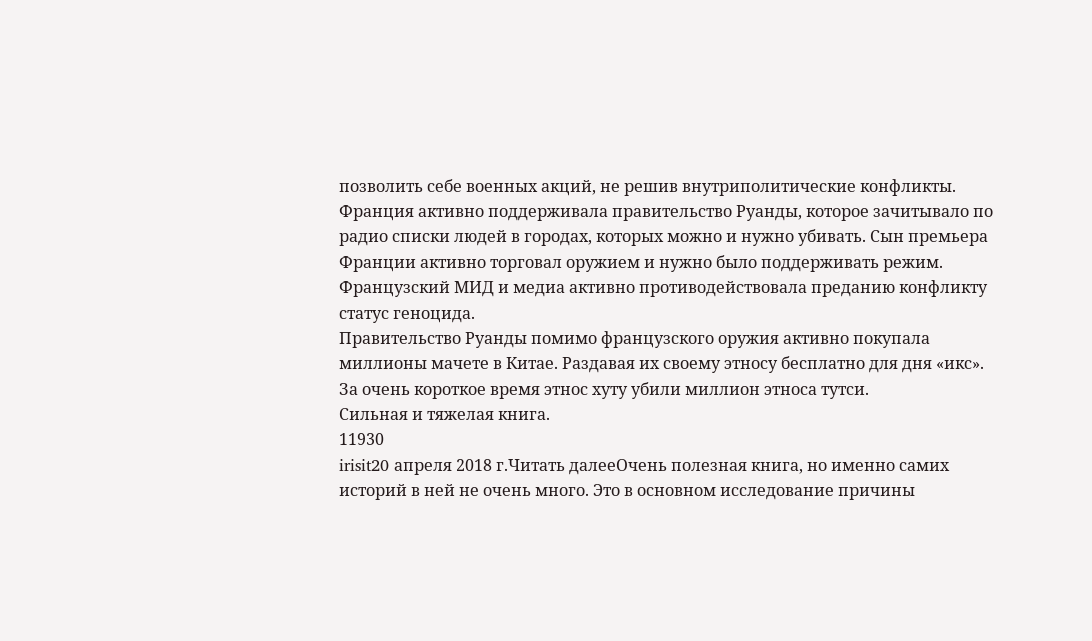позволить себе военных акций, не решив внутриполитические конфликты.
Франция активно поддерживала правительство Руанды, которое зачитывало по радио списки людей в городах, которых можно и нужно убивать. Сын премьера Франции активно торговал оружием и нужно было поддерживать режим. Французский МИД и медиа активно противодействовала преданию конфликту статус геноцида.
Правительство Руанды помимо французского оружия активно покупала миллионы мачете в Китае. Раздавая их своему этносу бесплатно для дня «икс».
За очень короткое время этнос хуту убили миллион этноса тутси.
Сильная и тяжелая книга.
11930
irisit20 апреля 2018 г.Читать далееОчень полезная книга, но именно самих историй в ней не очень много. Это в основном исследование причины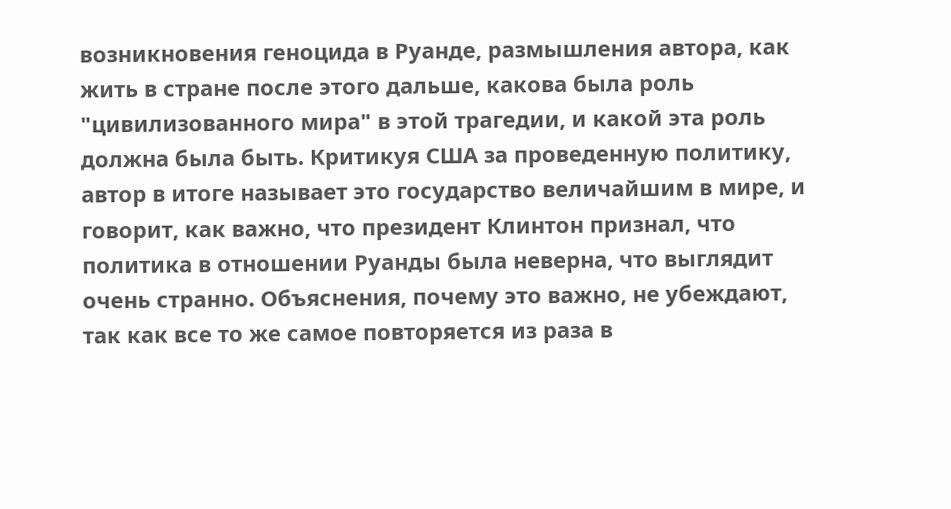возникновения геноцида в Руанде, размышления автора, как жить в стране после этого дальше, какова была роль "цивилизованного мира" в этой трагедии, и какой эта роль должна была быть. Критикуя США за проведенную политику, автор в итоге называет это государство величайшим в мире, и говорит, как важно, что президент Клинтон признал, что политика в отношении Руанды была неверна, что выглядит очень странно. Объяснения, почему это важно, не убеждают, так как все то же самое повторяется из раза в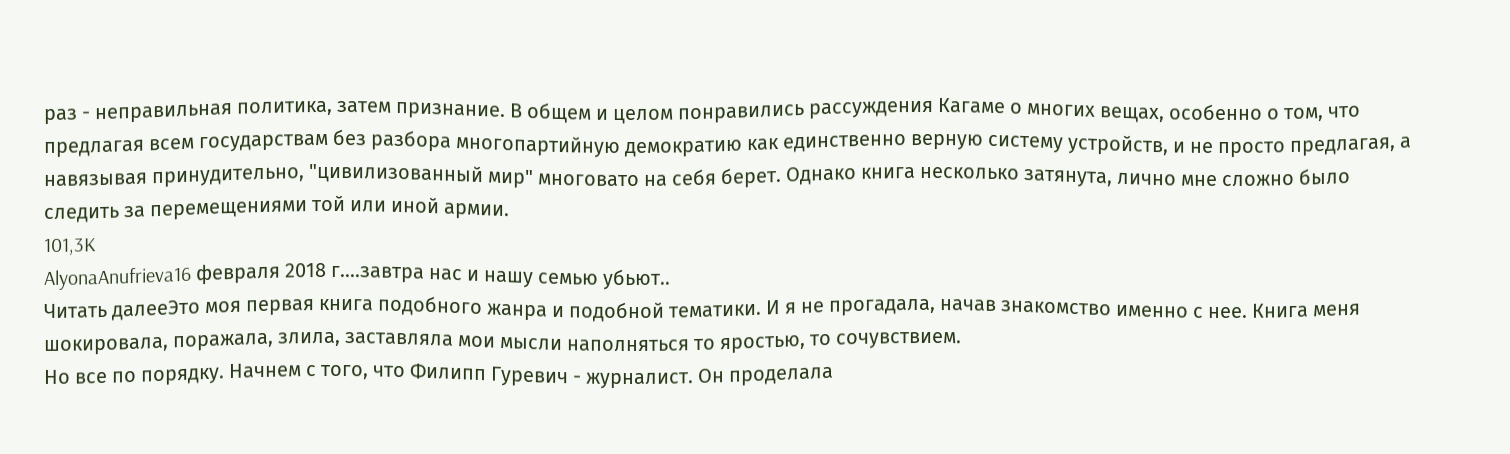раз - неправильная политика, затем признание. В общем и целом понравились рассуждения Кагаме о многих вещах, особенно о том, что предлагая всем государствам без разбора многопартийную демократию как единственно верную систему устройств, и не просто предлагая, а навязывая принудительно, "цивилизованный мир" многовато на себя берет. Однако книга несколько затянута, лично мне сложно было следить за перемещениями той или иной армии.
101,3K
AlyonaAnufrieva16 февраля 2018 г....завтра нас и нашу семью убьют..
Читать далееЭто моя первая книга подобного жанра и подобной тематики. И я не прогадала, начав знакомство именно с нее. Книга меня шокировала, поражала, злила, заставляла мои мысли наполняться то яростью, то сочувствием.
Но все по порядку. Начнем с того, что Филипп Гуревич - журналист. Он проделала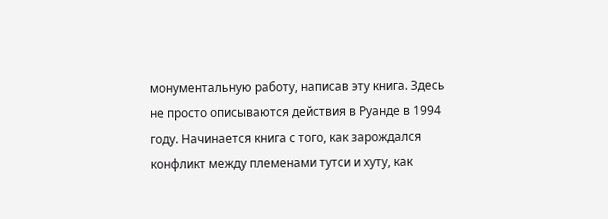монументальную работу, написав эту книга. Здесь не просто описываются действия в Руанде в 1994 году. Начинается книга с того, как зарождался конфликт между племенами тутси и хуту, как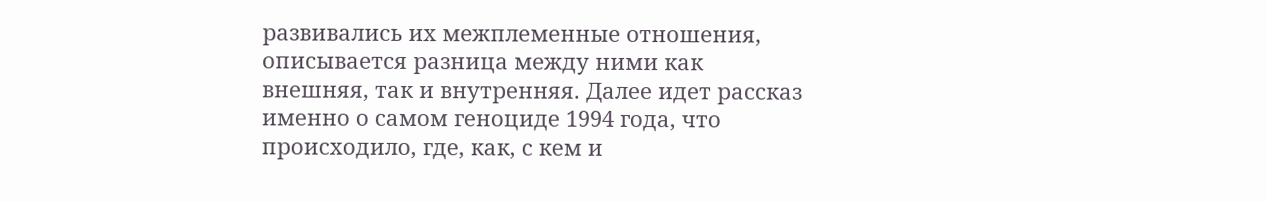развивались их межплеменные отношения, описывается разница между ними как внешняя, так и внутренняя. Далее идет рассказ именно о самом геноциде 1994 года, что происходило, где, как, с кем и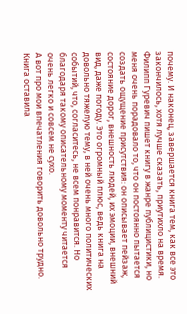почему. И наконец, завершается книга тем, как все это закончилось, хотя лучше сказать, приутихло на время.
Филипп Гуревич пишет книгу в жанре публицистики, но меня очень порадовало то, что он постоянно пытается создать ощущение присутствия: он описывает пейзаж, состояние дорог, внешность людей, их эмоции, внешний вид, даже погоду. Это огромный плюс, ведь книга на довольно тяжелую тему, в ней очень много политических событий, что, согласитесь, не всем понравится. Но благодаря такому описательному моменту читается очень легко и совсем не сухо.
А вот про мои впечатления говорить довольно трудно. Книга оставила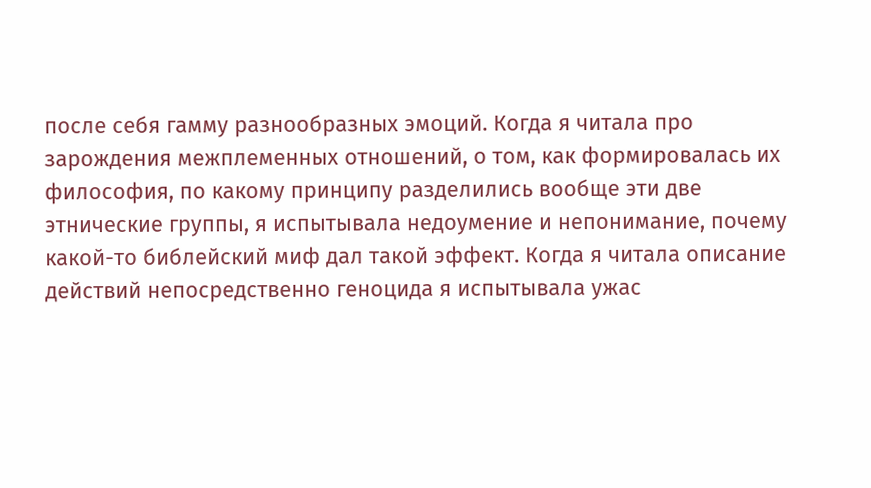после себя гамму разнообразных эмоций. Когда я читала про зарождения межплеменных отношений, о том, как формировалась их философия, по какому принципу разделились вообще эти две этнические группы, я испытывала недоумение и непонимание, почему какой-то библейский миф дал такой эффект. Когда я читала описание действий непосредственно геноцида я испытывала ужас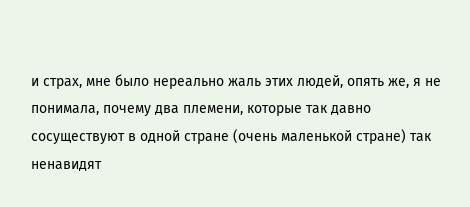и страх, мне было нереально жаль этих людей, опять же, я не понимала, почему два племени, которые так давно сосуществуют в одной стране (очень маленькой стране) так ненавидят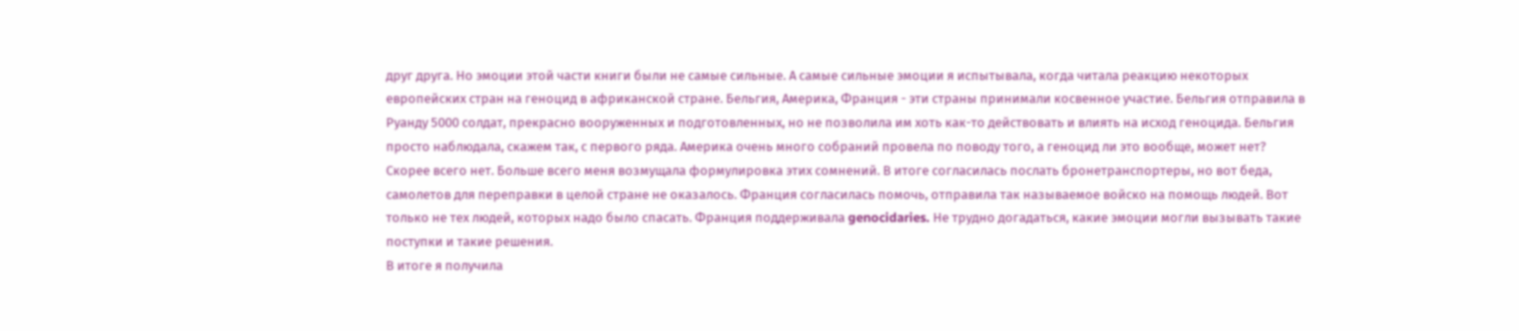друг друга. Но эмоции этой части книги были не самые сильные. А самые сильные эмоции я испытывала, когда читала реакцию некоторых европейских стран на геноцид в африканской стране. Бельгия, Америка, Франция - эти страны принимали косвенное участие. Бельгия отправила в Руанду 5000 солдат, прекрасно вооруженных и подготовленных, но не позволила им хоть как-то действовать и влиять на исход геноцида. Бельгия просто наблюдала, скажем так, с первого ряда. Америка очень много собраний провела по поводу того, а геноцид ли это вообще, может нет? Скорее всего нет. Больше всего меня возмущала формулировка этих сомнений. В итоге согласилась послать бронетранспортеры, но вот беда, самолетов для переправки в целой стране не оказалось. Франция согласилась помочь, отправила так называемое войско на помощь людей. Вот только не тех людей, которых надо было спасать. Франция поддерживала genocidaries. Не трудно догадаться, какие эмоции могли вызывать такие поступки и такие решения.
В итоге я получила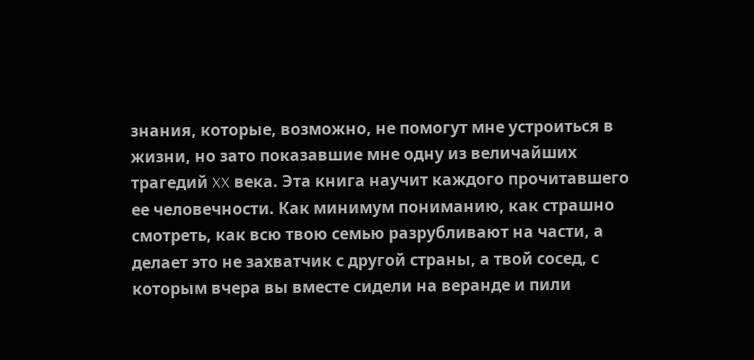знания, которые, возможно, не помогут мне устроиться в жизни, но зато показавшие мне одну из величайших трагедий XX века. Эта книга научит каждого прочитавшего ее человечности. Как минимум пониманию, как страшно смотреть, как всю твою семью разрубливают на части, а делает это не захватчик с другой страны, а твой сосед, с которым вчера вы вместе сидели на веранде и пили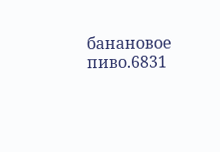банановое пиво.6831